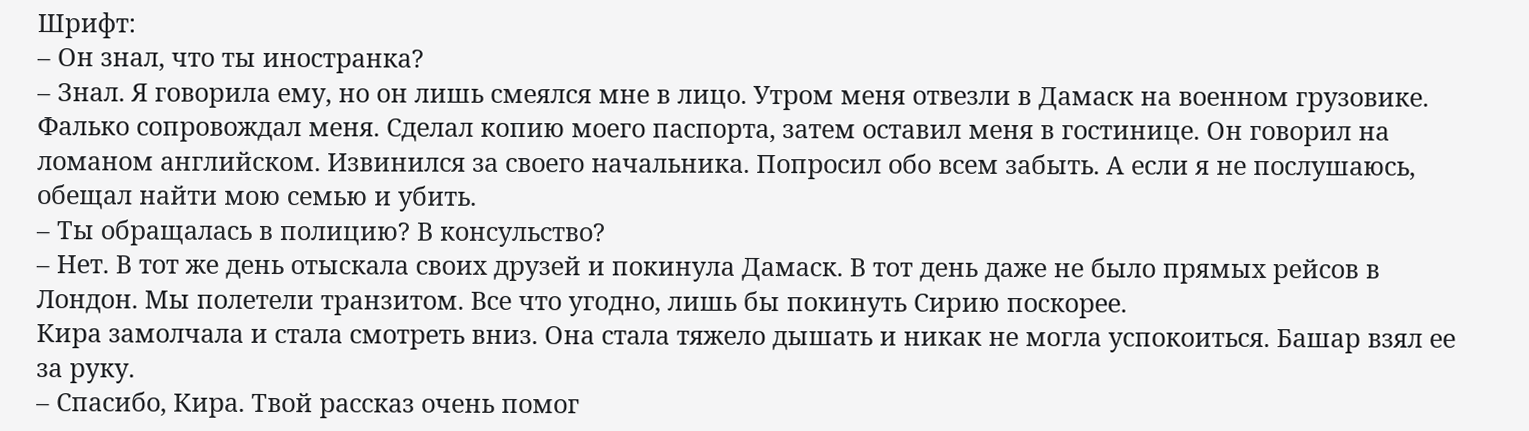Шрифт:
– Он знал, что ты иностранка?
– Знал. Я говорила ему, но он лишь смеялся мне в лицо. Утром меня отвезли в Дамаск на военном грузовике. Фалько сопровождал меня. Сделал копию моего паспорта, затем оставил меня в гостинице. Он говорил на ломаном английском. Извинился за своего начальника. Попросил обо всем забыть. А если я не послушаюсь, обещал найти мою семью и убить.
– Ты обращалась в полицию? В консульство?
– Нет. В тот же день отыскала своих друзей и покинула Дамаск. В тот день даже не было прямых рейсов в Лондон. Мы полетели транзитом. Все что угодно, лишь бы покинуть Сирию поскорее.
Кира замолчала и стала смотреть вниз. Она стала тяжело дышать и никак не могла успокоиться. Башар взял ее за руку.
– Спасибо, Кира. Твой рассказ очень помог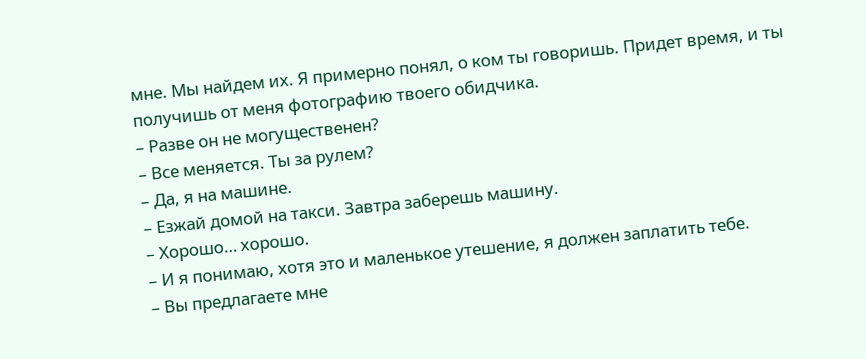мне. Мы найдем их. Я примерно понял, о ком ты говоришь. Придет время, и ты получишь от меня фотографию твоего обидчика.
– Разве он не могущественен?
– Все меняется. Ты за рулем?
– Да, я на машине.
– Езжай домой на такси. Завтра заберешь машину.
– Хорошо… хорошо.
– И я понимаю, хотя это и маленькое утешение, я должен заплатить тебе.
– Вы предлагаете мне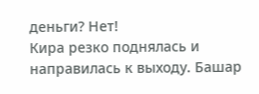деньги? Нет!
Кира резко поднялась и направилась к выходу. Башар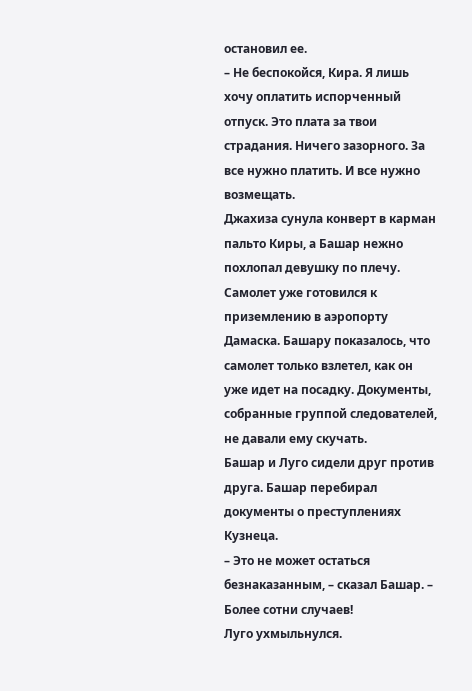остановил ее.
– Не беспокойся, Кира. Я лишь хочу оплатить испорченный отпуск. Это плата за твои страдания. Ничего зазорного. За все нужно платить. И все нужно возмещать.
Джахиза сунула конверт в карман пальто Киры, а Башар нежно похлопал девушку по плечу.
Самолет уже готовился к приземлению в аэропорту Дамаска. Башару показалось, что самолет только взлетел, как он уже идет на посадку. Документы, собранные группой следователей, не давали ему скучать.
Башар и Луго сидели друг против друга. Башар перебирал документы о преступлениях Кузнеца.
– Это не может остаться безнаказанным, – сказал Башар. – Более сотни случаев!
Луго ухмыльнулся.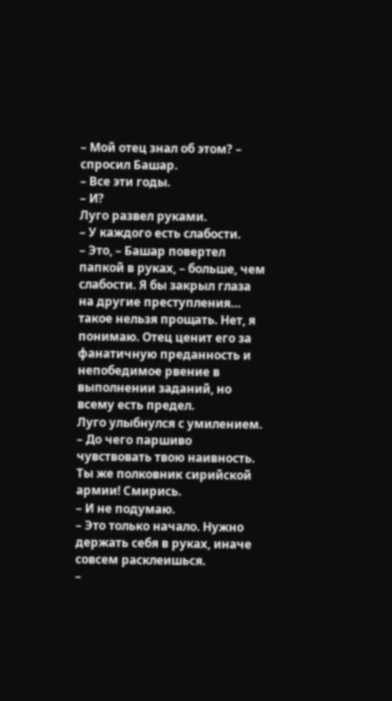– Мой отец знал об этом? – спросил Башар.
– Все эти годы.
– И?
Луго развел руками.
– У каждого есть слабости.
– Это, – Башар повертел папкой в руках, – больше, чем слабости. Я бы закрыл глаза на другие преступления… такое нельзя прощать. Нет, я понимаю. Отец ценит его за фанатичную преданность и непобедимое рвение в выполнении заданий, но всему есть предел.
Луго улыбнулся с умилением.
– До чего паршиво чувствовать твою наивность. Ты же полковник сирийской армии! Смирись.
– И не подумаю.
– Это только начало. Нужно держать себя в руках, иначе совсем расклеишься.
–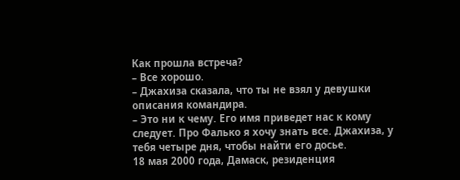Как прошла встреча?
– Все хорошо.
– Джахиза сказала, что ты не взял у девушки описания командира.
– Это ни к чему. Его имя приведет нас к кому следует. Про Фалько я хочу знать все. Джахиза, у тебя четыре дня, чтобы найти его досье.
18 мая 2000 года, Дамаск, резиденция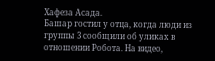Хафеза Асада.
Башар гостил у отца, когда люди из группы 3 сообщили об уликах в отношении Робота. На видео,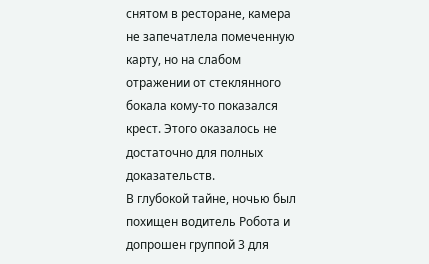снятом в ресторане, камера не запечатлела помеченную карту, но на слабом отражении от стеклянного бокала кому-то показался крест. Этого оказалось не достаточно для полных доказательств.
В глубокой тайне, ночью был похищен водитель Робота и допрошен группой 3 для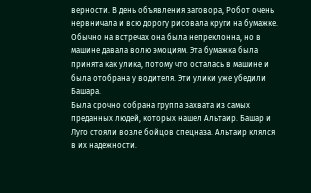верности. В день объявления заговора, Робот очень нервничала и всю дорогу рисовала круги на бумажке. Обычно на встречах она была непреклонна, но в машине давала волю эмоциям. Эта бумажка была принята как улика, потому что осталась в машине и была отобрана у водителя. Эти улики уже убедили Башара.
Была срочно собрана группа захвата из самых преданных людей, которых нашел Альтаир. Башар и Луго стояли возле бойцов спецназа. Альтаир клялся в их надежности.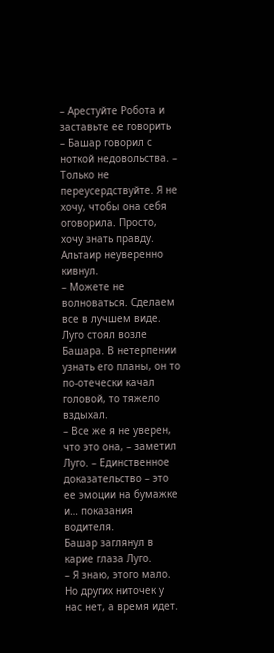– Арестуйте Робота и заставьте ее говорить – Башар говорил с ноткой недовольства. – Только не переусердствуйте. Я не хочу, чтобы она себя оговорила. Просто, хочу знать правду.
Альтаир неуверенно кивнул.
– Можете не волноваться. Сделаем все в лучшем виде.
Луго стоял возле Башара. В нетерпении узнать его планы, он то по-отечески качал головой, то тяжело вздыхал.
– Все же я не уверен, что это она, – заметил Луго. – Единственное доказательство – это ее эмоции на бумажке и… показания водителя.
Башар заглянул в карие глаза Луго.
– Я знаю, этого мало. Но других ниточек у нас нет, а время идет.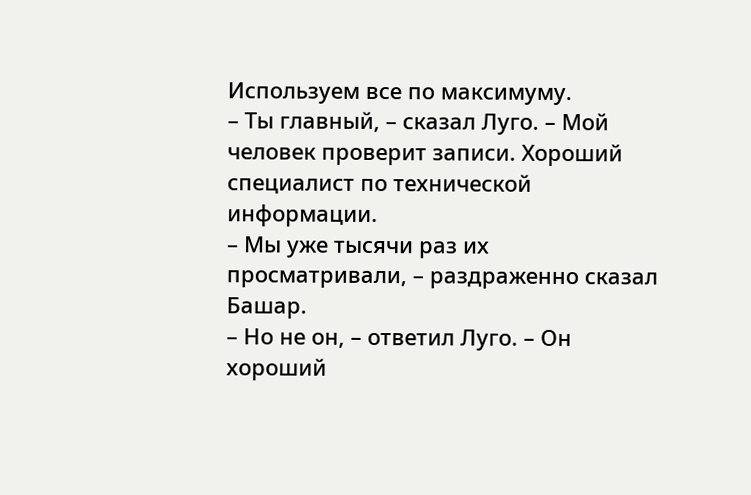Используем все по максимуму.
– Ты главный, – сказал Луго. – Мой человек проверит записи. Хороший специалист по технической информации.
– Мы уже тысячи раз их просматривали, – раздраженно сказал Башар.
– Но не он, – ответил Луго. – Он хороший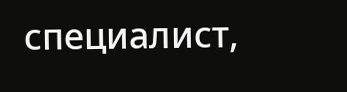специалист,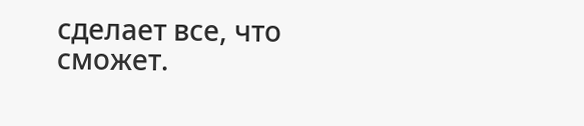сделает все, что сможет.